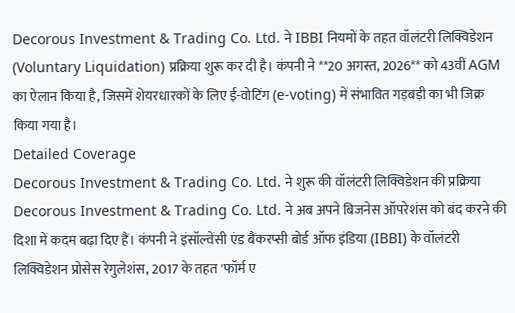Decorous Investment & Trading Co. Ltd. ने IBBI नियमों के तहत वॉलंटरी लिक्विडेशन (Voluntary Liquidation) प्रक्रिया शुरू कर दी है। कंपनी ने **20 अगस्त, 2026** को 43वीं AGM का ऐलान किया है, जिसमें शेयरधारकों के लिए ई-वोटिंग (e-voting) में संभावित गड़बड़ी का भी जिक्र किया गया है।
Detailed Coverage
Decorous Investment & Trading Co. Ltd. ने शुरू की वॉलंटरी लिक्विडेशन की प्रक्रिया
Decorous Investment & Trading Co. Ltd. ने अब अपने बिजनेस ऑपरेशंस को बंद करने की दिशा में कदम बढ़ा दिए हैं। कंपनी ने इंसॉल्वेंसी एंड बैंकरप्सी बोर्ड ऑफ इंडिया (IBBI) के वॉलंटरी लिक्विडेशन प्रोसेस रेगुलेशंस, 2017 के तहत 'फॉर्म ए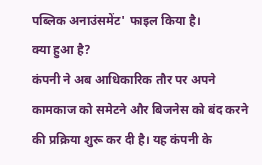पब्लिक अनाउंसमेंट' फाइल किया है।
क्या हुआ है?
कंपनी ने अब आधिकारिक तौर पर अपने कामकाज को समेटने और बिजनेस को बंद करने की प्रक्रिया शुरू कर दी है। यह कंपनी के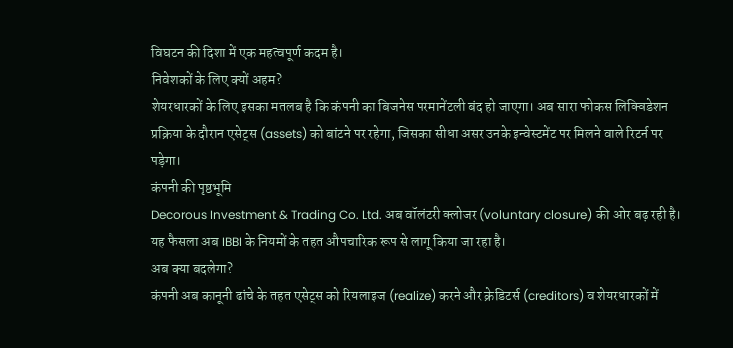विघटन की दिशा में एक महत्वपूर्ण कदम है।
निवेशकों के लिए क्यों अहम?
शेयरधारकों के लिए इसका मतलब है कि कंपनी का बिजनेस परमानेंटली बंद हो जाएगा। अब सारा फोकस लिक्विडेशन प्रक्रिया के दौरान एसेट्स (assets) को बांटने पर रहेगा, जिसका सीधा असर उनके इन्वेस्टमेंट पर मिलने वाले रिटर्न पर पड़ेगा।
कंपनी की पृष्ठभूमि
Decorous Investment & Trading Co. Ltd. अब वॉलंटरी क्लोजर (voluntary closure) की ओर बढ़ रही है। यह फैसला अब IBBI के नियमों के तहत औपचारिक रूप से लागू किया जा रहा है।
अब क्या बदलेगा?
कंपनी अब कानूनी ढांचे के तहत एसेट्स को रियलाइज (realize) करने और क्रेडिटर्स (creditors) व शेयरधारकों में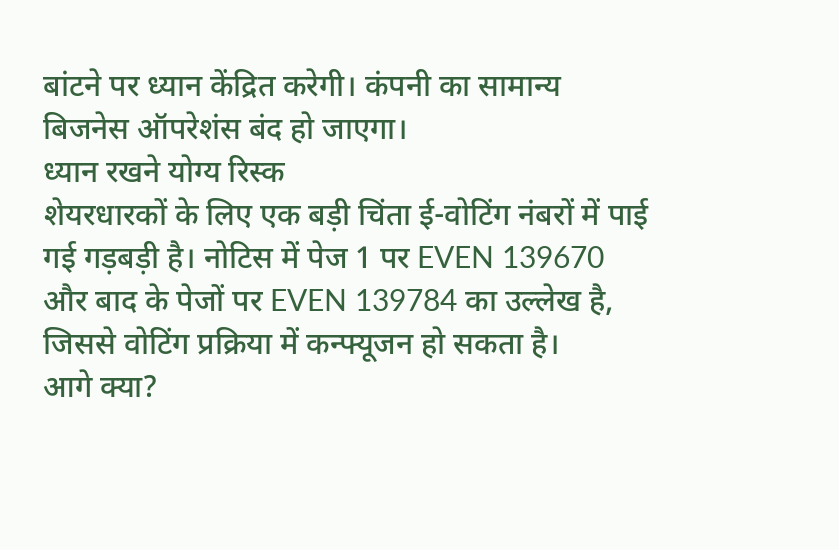बांटने पर ध्यान केंद्रित करेगी। कंपनी का सामान्य बिजनेस ऑपरेशंस बंद हो जाएगा।
ध्यान रखने योग्य रिस्क
शेयरधारकों के लिए एक बड़ी चिंता ई-वोटिंग नंबरों में पाई गई गड़बड़ी है। नोटिस में पेज 1 पर EVEN 139670 और बाद के पेजों पर EVEN 139784 का उल्लेख है, जिससे वोटिंग प्रक्रिया में कन्फ्यूजन हो सकता है।
आगे क्या?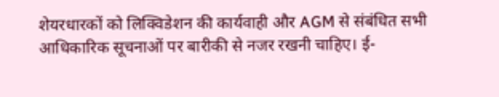शेयरधारकों को लिक्विडेशन की कार्यवाही और AGM से संबंधित सभी आधिकारिक सूचनाओं पर बारीकी से नजर रखनी चाहिए। ई-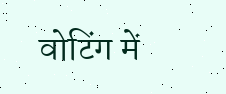वोटिंग में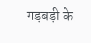गड़बड़ी के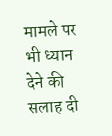मामले पर भी ध्यान देने की सलाह दी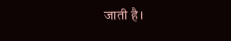जाती है।